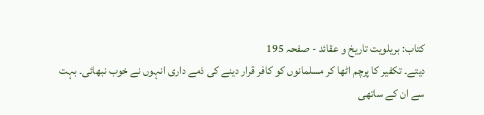کتاب: بریلویت تاریخ و عقائد - صفحہ 195
دیتے۔ تکفیر کا پرچم اٹھا کر مسلمانوں کو کافر قرار دینے کی ذمے داری انہوں نے خوب نبھائی۔ بہت سے ان کے ساتھی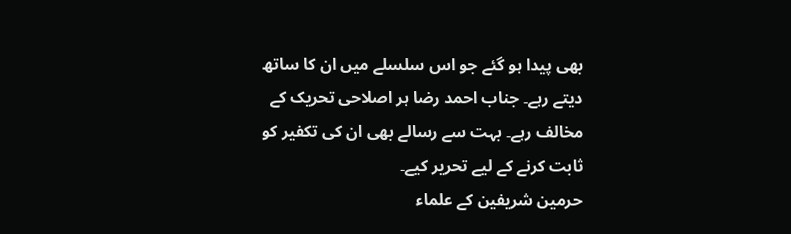بھی پیدا ہو گئے جو اس سلسلے میں ان کا ساتھ دیتے رہے۔ جناب احمد رضا ہر اصلاحی تحریک کے مخالف رہے۔ بہت سے رسالے بھی ان کی تکفیر کو ثابت کرنے کے لیے تحریر کیے۔
حرمین شریفین کے علماء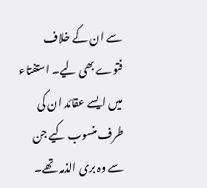سے ان کے خلاف فتوے بھی لیے۔ استفتاء میں ایسے عقائد ان کی طرف منسوب کیے جن سے وہ بری الذمہ تھے۔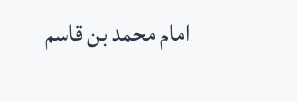امام محمد بن قاسم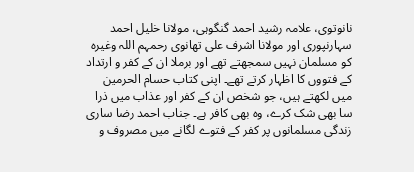نانوتوی، علامہ رشید احمد گنگوہی، مولانا خلیل احمد سہارنپوری اور مولانا اشرف علی تھانوی رحمہم اللہ وغیرہ کو مسلمان نہیں سمجھتے تھے اور برملا ان کے کفر و ارتداد کے فتووں کا اظہار کرتے تھے۔ اپنی کتاب حسام الحرمین میں لکھتے ہیں، جو شخص ان کے کفر اور عذاب میں ذرا سا بھی شک کرے، وہ بھی کافر ہے۔ جناب احمد رضا ساری زندگی مسلمانوں پر کفر کے فتوے لگانے میں مصروف و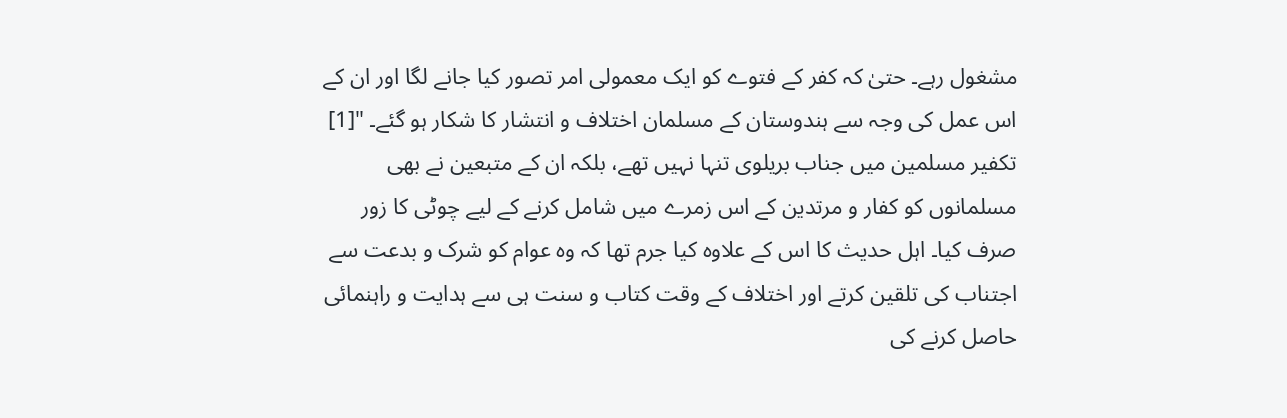مشغول رہے۔ حتیٰ کہ کفر کے فتوے کو ایک معمولی امر تصور کیا جانے لگا اور ان کے اس عمل کی وجہ سے ہندوستان کے مسلمان اختلاف و انتشار کا شکار ہو گئے۔ "[1]
تکفیر مسلمین میں جناب بریلوی تنہا نہیں تھے، بلکہ ان کے متبعین نے بھی مسلمانوں کو کفار و مرتدین کے اس زمرے میں شامل کرنے کے لیے چوٹی کا زور صرف کیا۔ اہل حدیث کا اس کے علاوہ کیا جرم تھا کہ وہ عوام کو شرک و بدعت سے اجتناب کی تلقین کرتے اور اختلاف کے وقت کتاب و سنت ہی سے ہدایت و راہنمائی حاصل کرنے کی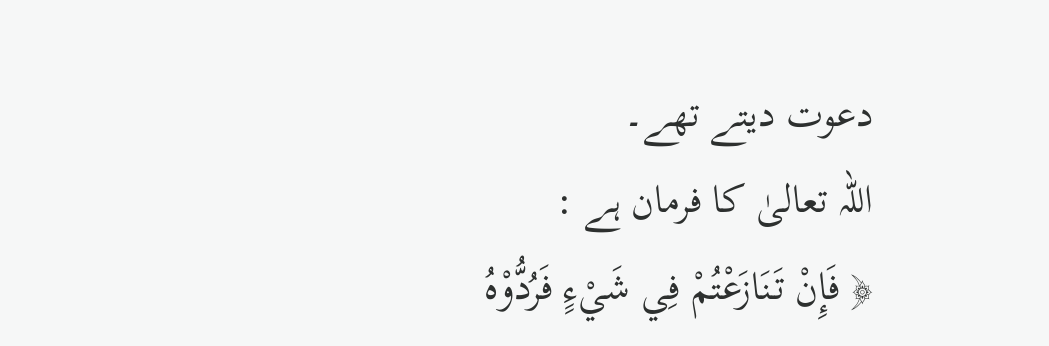دعوت دیتے تھے۔
اللہ تعالیٰ کا فرمان ہے :
﴿ فَإِنْ تَنَازَعْتُمْ فِي شَيْءٍ فَرُدُّوْهُ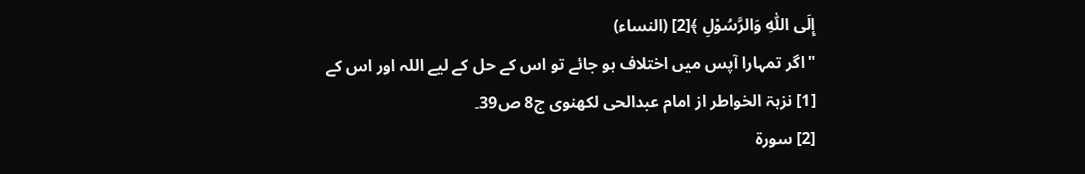إِلَى اللّٰهِ وَالرَّسُوْلِ ﴾[2] (النساء)
"اگر تمہارا آپس میں اختلاف ہو جائے تو اس کے حل کے لیے اللہ اور اس کے
[1] نزہۃ الخواطر از امام عبدالحی لکھنوی ج8 ص39۔
[2] سورۃ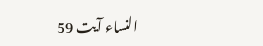النساء آیت 59